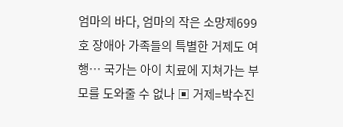엄마의 바다, 엄마의 작은 소망제699호 장애아 가족들의 특별한 거제도 여행… 국가는 아이 치료에 지쳐가는 부모를 도와줄 수 없나 ▣ 거제=박수진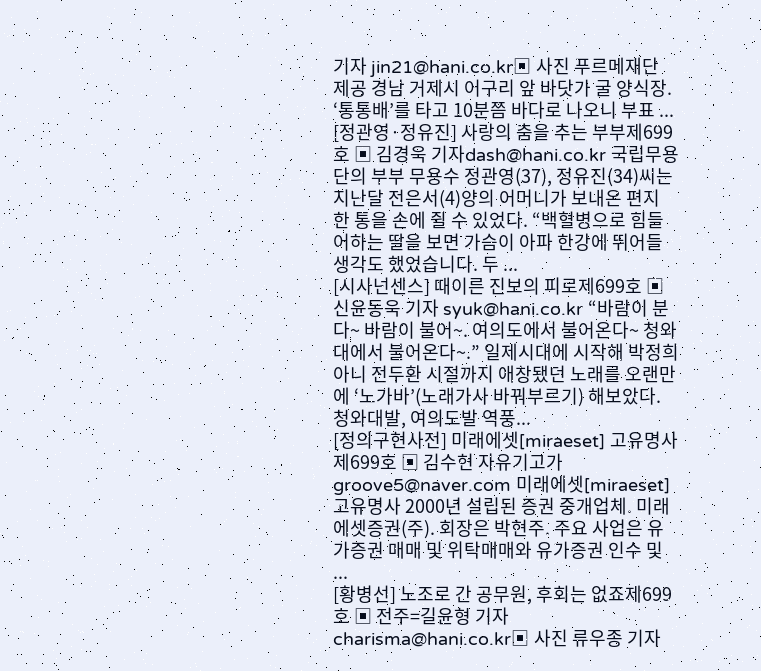기자 jin21@hani.co.kr▣ 사진 푸르메재단 제공 경남 거제시 어구리 앞 바닷가 굴 양식장. ‘통통배’를 타고 10분쯤 바다로 나오니 부표 ...
[정관영·정유진] 사랑의 춤을 추는 부부제699호 ▣ 김경욱 기자dash@hani.co.kr 국립무용단의 부부 무용수 정관영(37), 정유진(34)씨는 지난달 전은서(4)양의 어머니가 보내온 편지 한 통을 손에 쥘 수 있었다. “백혈병으로 힘들어하는 딸을 보면 가슴이 아파 한강에 뛰어들 생각도 했었습니다. 두 ...
[시사넌센스] 때이른 진보의 피로제699호 ▣ 신윤동욱 기자 syuk@hani.co.kr “바람이 분다~ 바람이 불어~. 여의도에서 불어온다~ 청와대에서 불어온다~.” 일제시대에 시작해 박정희 아니 전두환 시절까지 애창됐던 노래를 오랜만에 ‘노가바’(노래가사 바꿔부르기) 해보았다. 청와대발, 여의도발 역풍...
[정의구현사전] 미래에셋[miraeset] 고유명사제699호 ▣ 김수현 자유기고가 groove5@naver.com 미래에셋[miraeset] 고유명사 2000년 설립된 증권 중개업체. 미래에셋증권(주). 회장은 박현주. 주요 사업은 유가증권 매매 및 위탁매매와 유가증권 인수 및 ...
[황병선] 노조로 간 공무원, 후회는 없죠제699호 ▣ 전주=길윤형 기자 charisma@hani.co.kr▣ 사진 류우종 기자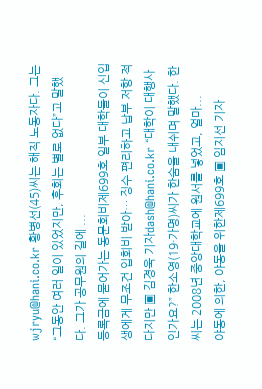wjryu@hani.co.kr 황병선(45)씨는 해직 노동자다. 그는 “그동안 여러 일이 있었지만, 후회는 별로 없다”고 말했다. 그가 공무원의 길에 ...
등록금에 묻어가는 동문회비제699호 일부 대학들이 신입생에게 무조건 입회비 받아… 징수 편리하고 납부 저항 적다지만 ▣ 김경욱 기자dash@hani.co.kr “대학이 대행사인가요?” 한소영(19·가명)씨가 한숨을 내쉬며 말했다. 한씨는 2008년 중앙대학교에 원서를 넣었고, 얼마...
야동에 의한, 야동을 위한제699호 ▣ 임지선 기자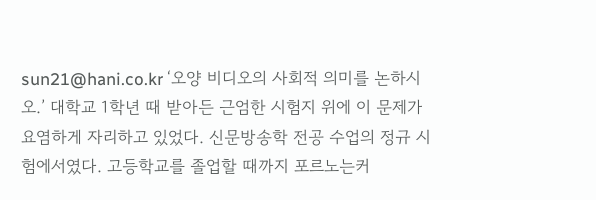sun21@hani.co.kr ‘오양 비디오의 사회적 의미를 논하시오.’ 대학교 1학년 때 받아든 근엄한 시험지 위에 이 문제가 요염하게 자리하고 있었다. 신문방송학 전공 수업의 정규 시험에서였다. 고등학교를 졸업할 때까지 포르노는커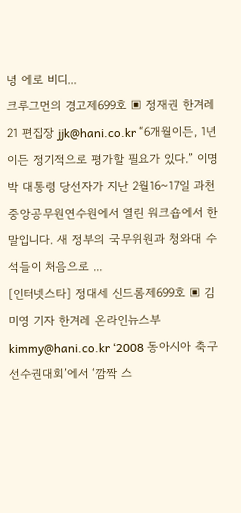녕 에로 비디...
크루그먼의 경고제699호 ▣ 정재권 한겨레21 편집장 jjk@hani.co.kr “6개월이든, 1년이든 정기적으로 평가할 필요가 있다.” 이명박 대통령 당선자가 지난 2월16~17일 과천 중앙공무원연수원에서 열린 워크숍에서 한 말입니다. 새 정부의 국무위원과 청와대 수석들이 처음으로 ...
[인터넷스타] 정대세 신드롬제699호 ▣ 김미영 기자 한겨레 온라인뉴스부 kimmy@hani.co.kr ‘2008 동아시아 축구선수권대회’에서 ‘깜짝 스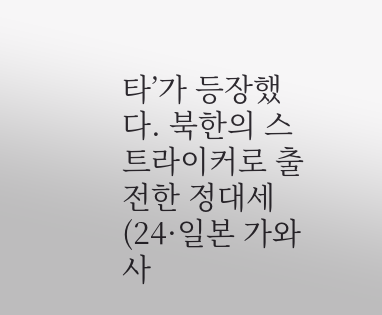타’가 등장했다. 북한의 스트라이커로 출전한 정대세(24·일본 가와사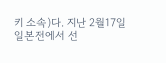키 소속)다. 지난 2월17일 일본전에서 선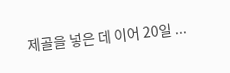제골을 넣은 데 이어 20일 ...